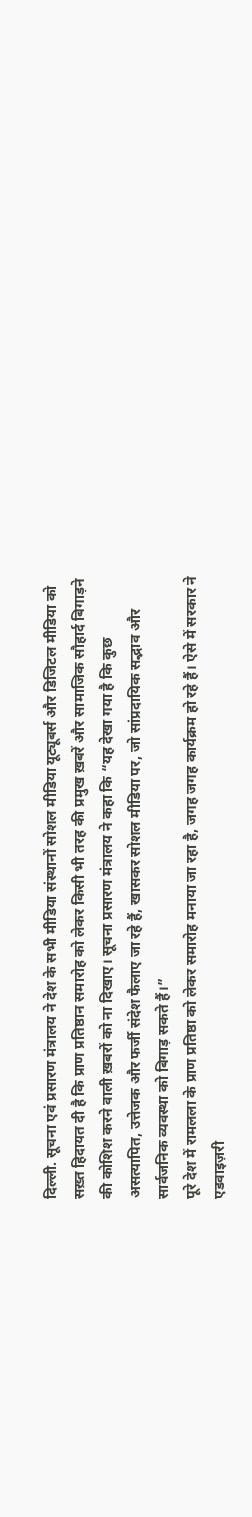दिल्ली. सूचना एवं प्रसारण मंत्रालय ने देश के सभी मीडिया संस्थानों सोशल मीडिया यूट्यूबर्स और डिजिटल मीडिया को सख़्त हिदायत दी है कि प्राण प्रतिष्ठान समारोह को लेकर किसी भी तरह की प्रमुख ख़बरें और सामाजिक सौहार्द बिगाड़ने की कोशिश करने वाली ख़बरों को ना दिखाए। सूचना प्रसारण मंत्रालय ने कहा कि “यह देखा गया है कि कुछ असत्यापित, उत्तेजक और फर्जी संदेश फैलाए जा रहे हैं, खासकर सोशल मीडिया पर, जो सांप्रदायिक सद्भाव और सार्वजनिक व्यवस्था को बिगाड़ सकते हैं।”
पूरे देश में रामलला के प्राण प्रतिष्ठा को लेकर समारोह मनाया जा रहा है, जगह जगह कार्यक्रम हो रहे हैं। ऐसे में सरकार ने एडवाइज़री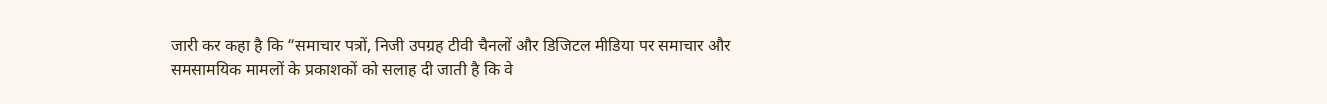जारी कर कहा है कि “समाचार पत्रों, निजी उपग्रह टीवी चैनलों और डिजिटल मीडिया पर समाचार और समसामयिक मामलों के प्रकाशकों को सलाह दी जाती है कि वे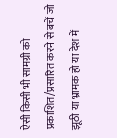ऐसी किसी भी सामग्री को प्रकाशित/प्रसारित करने से बचें जो झूठी या भ्रामक हो या देश में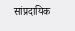सांप्रदायिक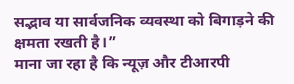सद्भाव या सार्वजनिक व्यवस्था को बिगाड़ने की क्षमता रखती है।”
माना जा रहा है कि न्यूज़ और टीआरपी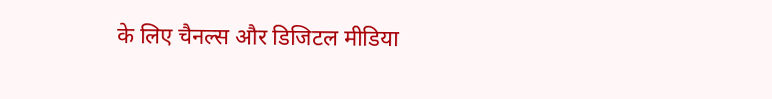के लिए चैनल्स और डिजिटल मीडिया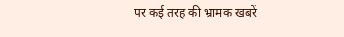पर कई तरह की भ्रामक खबरें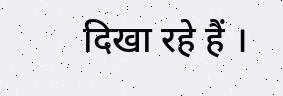दिखा रहे हैं ।